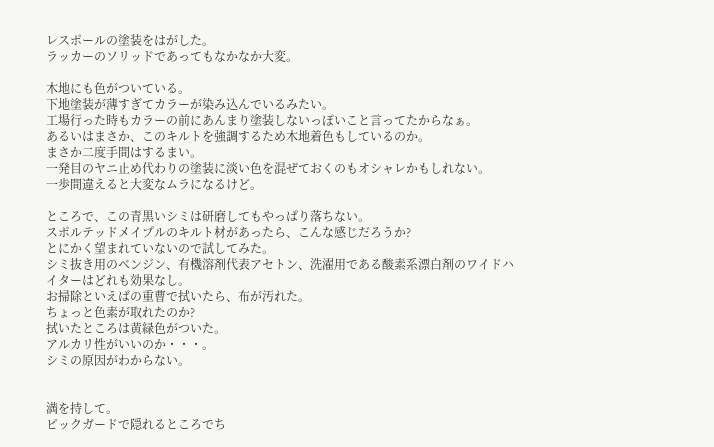レスポールの塗装をはがした。
ラッカーのソリッドであってもなかなか大変。

木地にも色がついている。
下地塗装が薄すぎてカラーが染み込んでいるみたい。
工場行った時もカラーの前にあんまり塗装しないっぽいこと言ってたからなぁ。
あるいはまさか、このキルトを強調するため木地着色もしているのか。
まさか二度手間はするまい。
一発目のヤニ止め代わりの塗装に淡い色を混ぜておくのもオシャレかもしれない。
一歩間違えると大変なムラになるけど。

ところで、この青黒いシミは研磨してもやっぱり落ちない。
スポルテッドメイプルのキルト材があったら、こんな感じだろうか?
とにかく望まれていないので試してみた。
シミ抜き用のベンジン、有機溶剤代表アセトン、洗濯用である酸素系漂白剤のワイドハイターはどれも効果なし。
お掃除といえばの重曹で拭いたら、布が汚れた。
ちょっと色素が取れたのか?
拭いたところは黄緑色がついた。
アルカリ性がいいのか・・・。
シミの原因がわからない。


満を持して。
ピックガードで隠れるところでち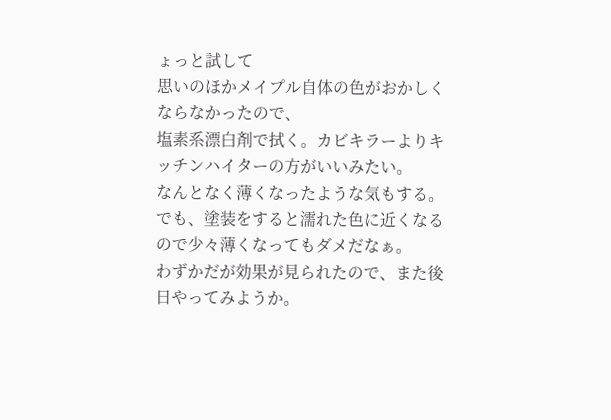ょっと試して
思いのほかメイプル自体の色がおかしくならなかったので、
塩素系漂白剤で拭く。カビキラーよりキッチンハイターの方がいいみたい。
なんとなく薄くなったような気もする。
でも、塗装をすると濡れた色に近くなるので少々薄くなってもダメだなぁ。
わずかだが効果が見られたので、また後日やってみようか。